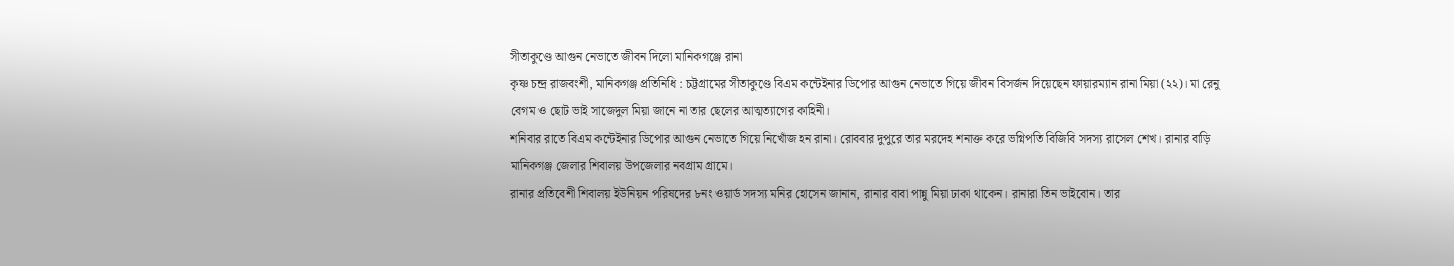সীতাকুণ্ডে আগুন নেভাতে জীবন দিলো মানিকগঞ্জে রানা
কৃষ্ণ চন্দ্র রাজবংশী, মানিকগঞ্জ প্রতিনিধি : চট্টগ্রামের সীতাকুণ্ডে বিএম কন্টেইনার ডিপোর আগুন নেভাতে গিয়ে জীবন বিসর্জন দিয়েছেন ফায়ারম্যান রানা মিয়া (২২)। মা রেনু বেগম ও ছোট ভাই সাজেদুল মিয়া জানে না তার ছেলের আত্মত্যাগের কাহিনী।
শনিবার রাতে বিএম কন্টেইনার ডিপোর আগুন নেভাতে গিয়ে নিখোঁজ হন রানা। রোববার দুপুরে তার মরদেহ শনাক্ত করে ভগ্নিপতি বিজিবি সদস্য রাসেল শেখ। রানার বাড়ি মানিকগঞ্জ জেলার শিবালয় উপজেলার নবগ্রাম গ্রামে।
রানার প্রতিবেশী শিবালয় ইউনিয়ন পরিষদের ৮নং ওয়ার্ড সদস্য মনির হোসেন জানান, রানার বাবা পান্নু মিয়া ঢাকা থাকেন। রানারা তিন ভাইবোন। তার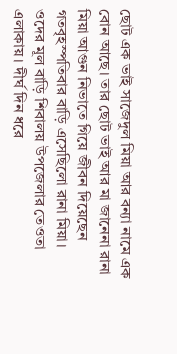ছোট এক ভাই সাজেদুল মিয়া আর বন্যা নামে এক বোন আছে। তার ছোট ভাই আর মা জানেনা রানা মিয়া আগুন নিভাতে গিয়ে জীবন দিয়েছেন গতবৃহস্পতিবার বাড়ি এসেছিলো রানা মিয়া।
ওদের মূল বাড়ি শিবালয় উপজেলার তেওতা এলাকায়। দীর্ঘ দিন ধরে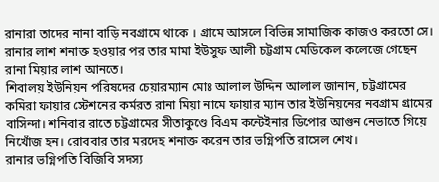রানারা তাদের নানা বাড়ি নবগ্রামে থাকে । গ্রামে আসলে বিভিন্ন সামাজিক কাজও করতো সে। রানার লাশ শনাক্ত হওয়ার পর তার মামা ইউসুফ আলী চট্টগ্রাম মেডিকেল কলেজে গেছেন রানা মিয়ার লাশ আনতে।
শিবালয় ইউনিয়ন পরিষদের চেয়ারম্যান মোঃ আলাল উদ্দিন আলাল জানান, চট্টগ্রামের কমিরা ফায়ার স্টেশনের কর্মরত রানা মিয়া নামে ফায়ার ম্যান তার ইউনিয়নের নবগ্রাম গ্রামের বাসিন্দা। শনিবার রাতে চট্টগ্রামের সীতাকুণ্ডে বিএম কন্টেইনার ডিপোর আগুন নেভাতে গিয়ে নিখোঁজ হন। রোববার তার মরদেহ শনাক্ত করেন তার ভগ্নিপতি রাসেল শেখ।
রানার ভগ্নিপতি বিজিবি সদস্য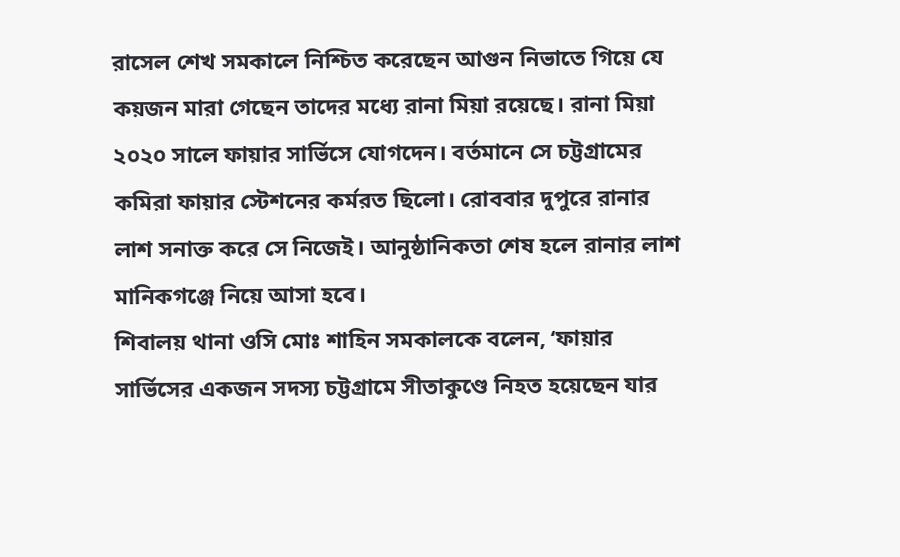রাসেল শেখ সমকালে নিশ্চিত করেছেন আগুন নিভাতে গিয়ে যে কয়জন মারা গেছেন তাদের মধ্যে রানা মিয়া রয়েছে। রানা মিয়া ২০২০ সালে ফায়ার সার্ভিসে যোগদেন। বর্তমানে সে চট্টগ্রামের কমিরা ফায়ার স্টেশনের কর্মরত ছিলো। রোববার দুপুরে রানার লাশ সনাক্ত করে সে নিজেই। আনুষ্ঠানিকতা শেষ হলে রানার লাশ মানিকগঞ্জে নিয়ে আসা হবে।
শিবালয় থানা ওসি মোঃ শাহিন সমকালকে বলেন, ‘ফায়ার সার্ভিসের একজন সদস্য চট্টগ্রামে সীতাকুণ্ডে নিহত হয়েছেন যার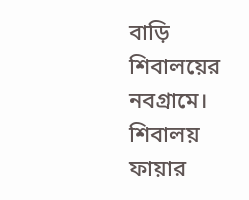বাড়ি শিবালয়ের নবগ্রামে।
শিবালয় ফায়ার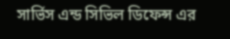সার্ভিস এন্ড সিভিল ডিফেন্স এর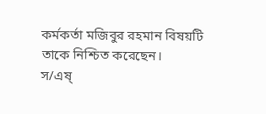কর্মকর্তা মজিবুর রহমান বিষয়টি তাকে নিশ্চিত করেছেন।
স/এষ্